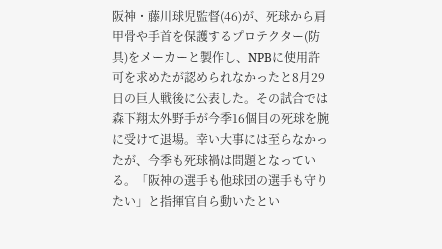阪神・藤川球児監督(46)が、死球から肩甲骨や手首を保護するプロテクター(防具)をメーカーと製作し、NPBに使用許可を求めたが認められなかったと8月29日の巨人戦後に公表した。その試合では森下翔太外野手が今季16個目の死球を腕に受けて退場。幸い大事には至らなかったが、今季も死球禍は問題となっている。「阪神の選手も他球団の選手も守りたい」と指揮官自ら動いたとい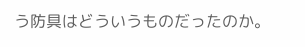う防具はどういうものだったのか。